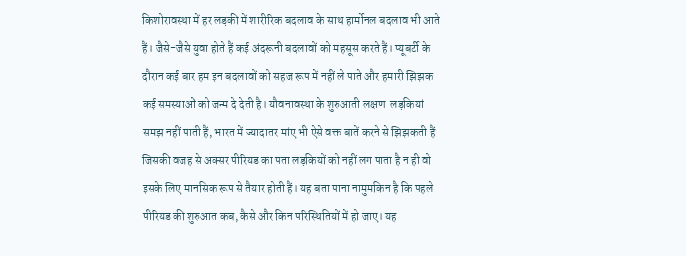किशोरावस्था में हर लड़की में शारीरिक बदलाव के साथ हार्मोनल बदलाव भी आते हैं। जैसे-जैसे युवा होते हैं कई अंदरूनी बदलावों को महसूस करते हैं। प्यूबर्टी के दौरान कई बार हम इन बदलावों को सहज रूप में नहीं ले पाते और हमारी झिझक कई समस्याओं को जन्म दे देती है। यौवनावस्था के शुरुआती लक्षण  लड़कियां समझ नहीं पाती हैं, भारत में ज्यादातर मांए भी ऐसे वक्त बातें करने से झिझकती हैं जिसकी वजह से अक्सर पीरियड का पता लड़कियों को नहीं लग पाता है न ही वो इसके लिए मानसिक रूप से तैयार होती हैं। यह बता पाना नामुमकिन है कि पहले पीरियड की शुरुआत कब, कैसे और किन परिस्थितियों में हो जाए। यह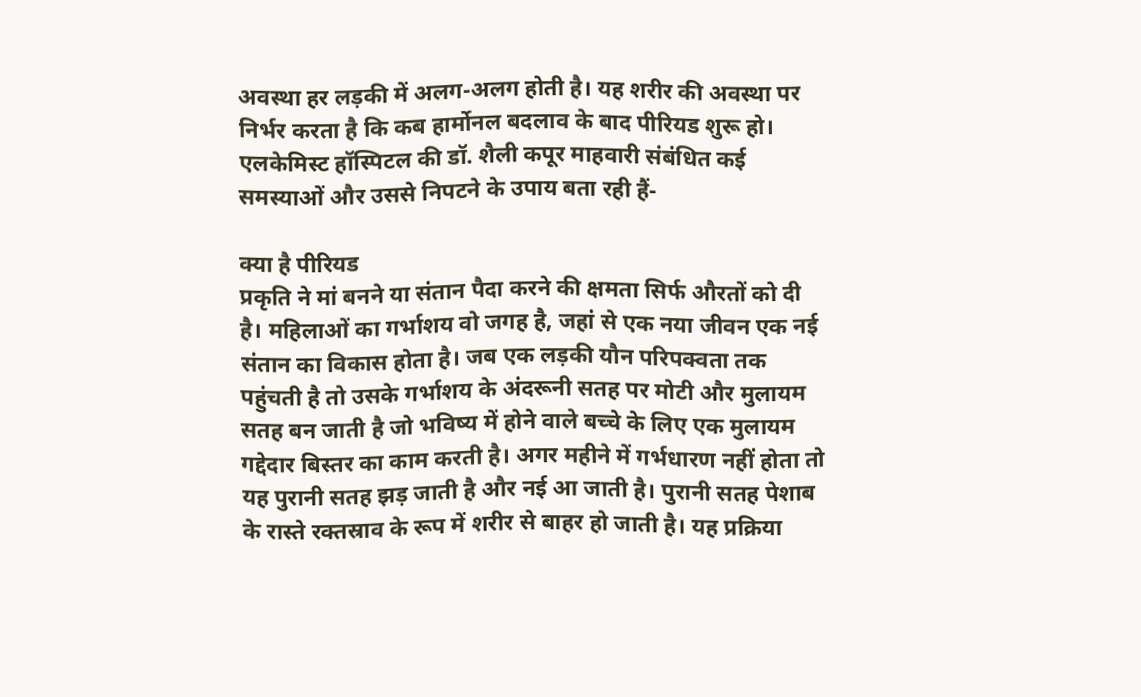अवस्था हर लड़की में अलग-अलग होती है। यह शरीर की अवस्था पर निर्भर करता है कि कब हार्मोनल बदलाव के बाद पीरियड शुरू हो। एलकेमिस्ट हॉस्पिटल की डॉ. शैली कपूर माहवारी संबंधित कई समस्याओं और उससे निपटने के उपाय बता रही हैं-

क्या है पीरियड
प्रकृति ने मां बनने या संतान पैदा करने की क्षमता सिर्फ औरतों को दी है। महिलाओं का गर्भाशय वो जगह है, जहां से एक नया जीवन एक नई संतान का विकास होता है। जब एक लड़की यौन परिपक्वता तक पहुंचती है तो उसके गर्भाशय के अंदरूनी सतह पर मोटी और मुलायम सतह बन जाती है जो भविष्य में होने वाले बच्चे के लिए एक मुलायम गद्देदार बिस्तर का काम करती है। अगर महीने में गर्भधारण नहीं होता तो यह पुरानी सतह झड़ जाती है और नई आ जाती है। पुरानी सतह पेशाब के रास्ते रक्तस्राव के रूप में शरीर से बाहर हो जाती है। यह प्रक्रिया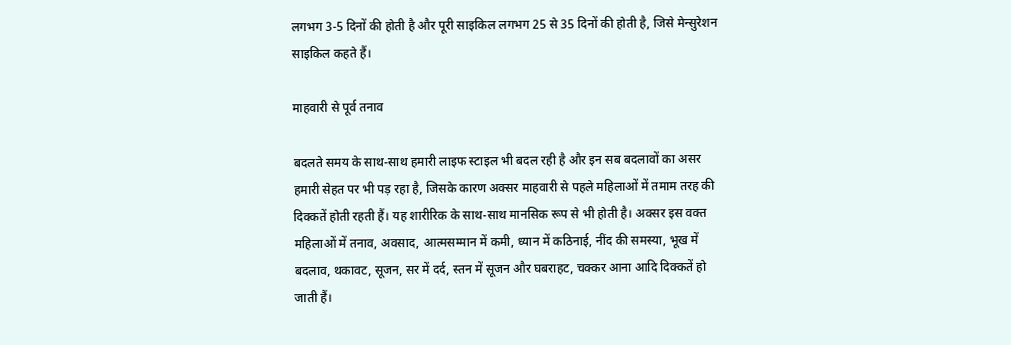लगभग 3-5 दिनों की होती है और पूरी साइकिल लगभग 25 से 35 दिनों की होती है, जिसे मेन्सुरेशन साइकिल कहते हैं।

माहवारी से पूर्व तनाव

बदलते समय के साथ-साथ हमारी लाइफ स्टाइल भी बदल रही है और इन सब बदलावों का असर हमारी सेहत पर भी पड़ रहा है, जिसके कारण अक्सर माहवारी से पहले महिलाओं में तमाम तरह की दिक्कतें होती रहती हैं। यह शारीरिक के साथ-साथ मानसिक रूप से भी होती है। अक्सर इस वक्त महिलाओं में तनाव, अवसाद, आत्मसम्मान में कमी, ध्यान में कठिनाई, नींद की समस्या, भूख में बदलाव, थकावट, सूजन, सर में दर्द, स्तन में सूजन और घबराहट, चक्कर आना आदि दिक्कतें हो जाती हैं।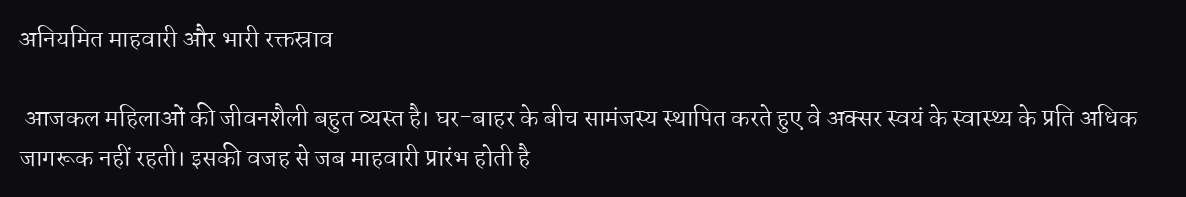अनियमित माहवारी और भारी रक्तस्राव

 आजकल महिलाओं की जीवनशैली बहुत व्यस्त है। घर-बाहर के बीच सामंजस्य स्थापित करते हुए वे अक्सर स्वयं के स्वास्थ्य के प्रति अधिक  जागरूक नहीं रहती। इसकी वजह से जब माहवारी प्रारंभ होती है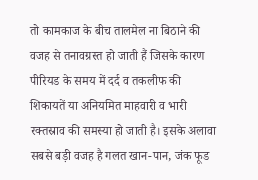तो कामकाज के बीच तालमेल ना बिठाने की वजह से तनावग्रस्त हो जाती हैं जिसके कारण पीरियड के समय में दर्द व तकलीफ की शिकायतें या अनियमित माहवारी व भारी रक्तस्राव की समस्या हो जाती है। इसके अलावा सबसे बड़ी वजह है गलत खान-पान, जंक फूड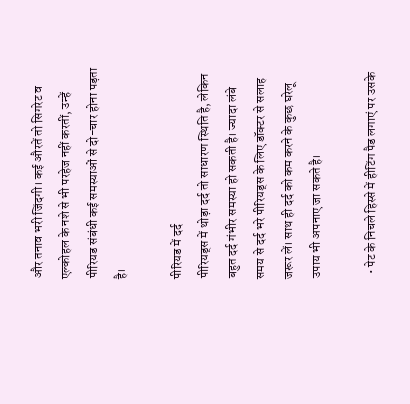और तनाव भरी जिंदगी। कई औरतें तो सिगरेट व एल्कोहल के नशे से भी परहेज नहीं करतीं, उन्हें पीरियड संबंधी कई समस्याओं से दो-चार होना पड़ता है।

पीरियड में दर्द
पीरियड्स में थोड़ा दर्द तो साधारण स्थिति है, लेकिन बहुत दर्द गंभीर समस्या हो सकती है। ज्यादा लंबे समय से दर्द भरे पीरियड्स के लिए डॉक्टर से सलाह जरूर लें। साथ ही दर्द को कम करने के कुछ घरेलू उपाय भी अपनाए जा सकते है।

  • पेट के निचले हिस्से में हीटिंग पैड लगाएं पर उसके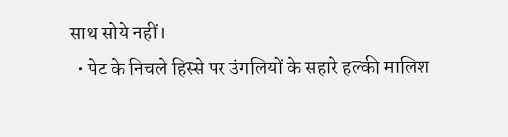साथ सोये नहीं।
  • पेट के निचले हिस्से पर उंगलियों के सहारे हल्की मालिश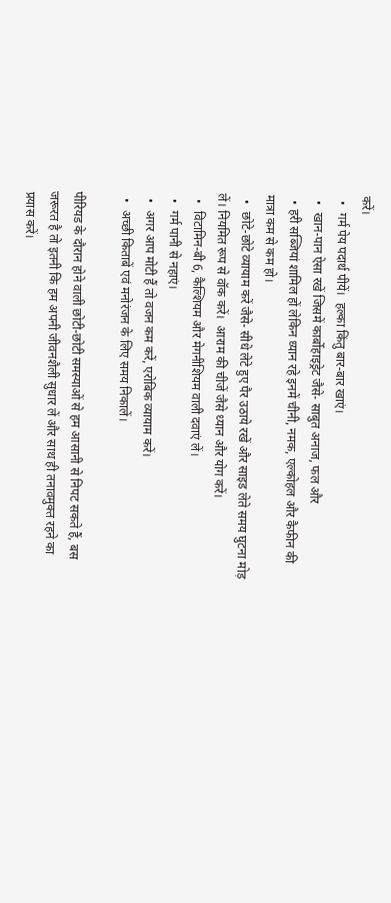करें।
  •  गर्म पेय पदार्थ पीयें।  हल्का किंतु बार-बार खाएं।
  •  खान-पान ऐसा रखें जिसमें कार्बोहाइड्रेट जैसे- साबुत अनाज, फल और
  • हरी सब्जियां शामिल हों लेकिन ध्यान रहे इनमें चीनी, नमक, एल्कोहल और कैफीन की मात्रा कम से कम हो।
  •  छोटे-छोटे व्यायाम करें जैसे- सीधे लेटे हुए पैर उठाये रखें और साइड लेते समय घुटना मोड़ लें। नियमित रूप से वॉक करें।  आराम की चीजें जैसे ध्यान और योग करें।
  •  विटामिन-बी 6, कैल्शियम और मेगनीशियम वाली दवाएं लें।
  •  गर्म पानी से नहाएं।
  •  अगर आप मोटी हैं तो वजन कम करें, एरोबिक व्यायाम करें।
  •  अच्छी किताबें एवं मनोरंजन के लिए समय निकालें।

पीरियड के दौरान होने वाली छोटी-छोटी समस्याओं से हम आसानी से निपट सकते हैं, बस जरूरत है तो इतनी कि हम अपनी जीवनशैली सुधार लें और साथ ही तनावमुक्त रहने का प्रयास करें।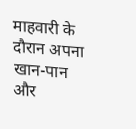माहवारी के दौरान अपना खान-पान और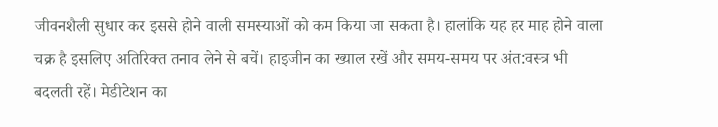जीवनशैली सुधार कर इससे होने वाली समस्याओं को कम किया जा सकता है। हालांकि यह हर माह होने वाला चक्र है इसलिए अतिरिक्त तनाव लेने से बचें। हाइजीन का ख्याल रखें और समय-समय पर अंत:वस्त्र भी बदलती रहें। मेडीटेशन का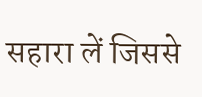सहारा लें जिससे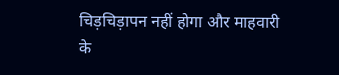चिड़चिड़ापन नहीं होगा और माहवारी के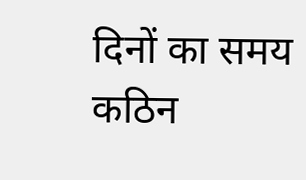दिनों का समय कठिन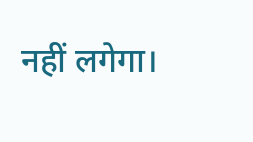नहीं लगेगा।